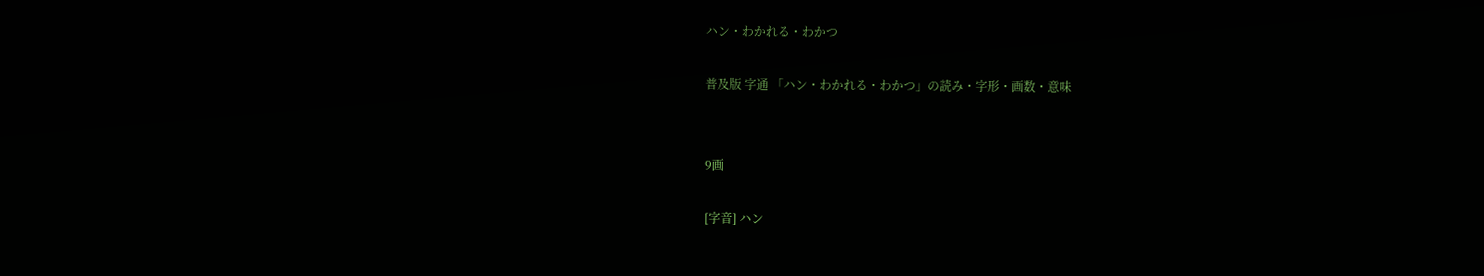ハン・わかれる・わかつ

普及版 字通 「ハン・わかれる・わかつ」の読み・字形・画数・意味


9画

[字音] ハン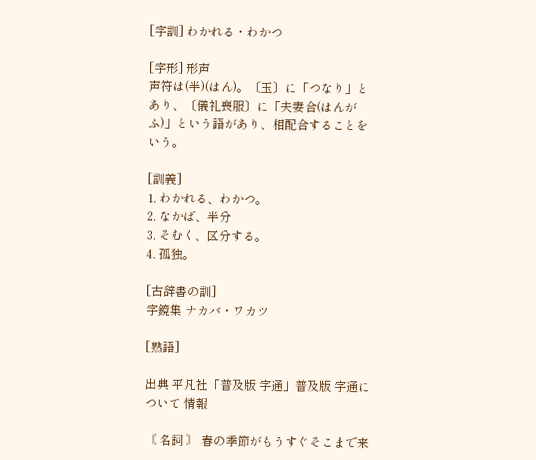[字訓] わかれる・わかつ

[字形] 形声
声符は(半)(はん)。〔玉〕に「つなり」とあり、〔儀礼喪服〕に「夫妻合(はんがふ)」という語があり、相配合することをいう。

[訓義]
1. わかれる、わかつ。
2. なかば、半分
3. そむく、区分する。
4. 孤独。

[古辞書の訓]
字鏡集 ナカバ・ワカツ

[熟語]

出典 平凡社「普及版 字通」普及版 字通について 情報

〘 名詞 〙 春の季節がもうすぐそこまで来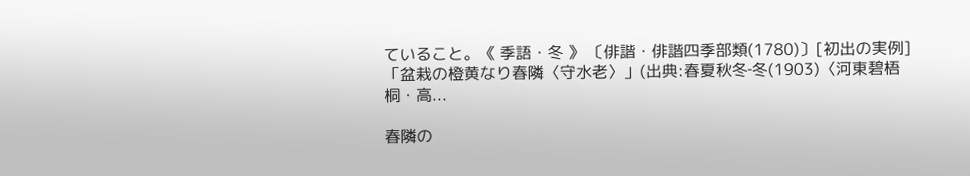ていること。《 季語・冬 》 〔俳諧・俳諧四季部類(1780)〕[初出の実例]「盆栽の橙黄なり春隣〈守水老〉」(出典:春夏秋冬‐冬(1903)〈河東碧梧桐・高...

春隣の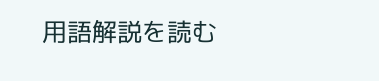用語解説を読む